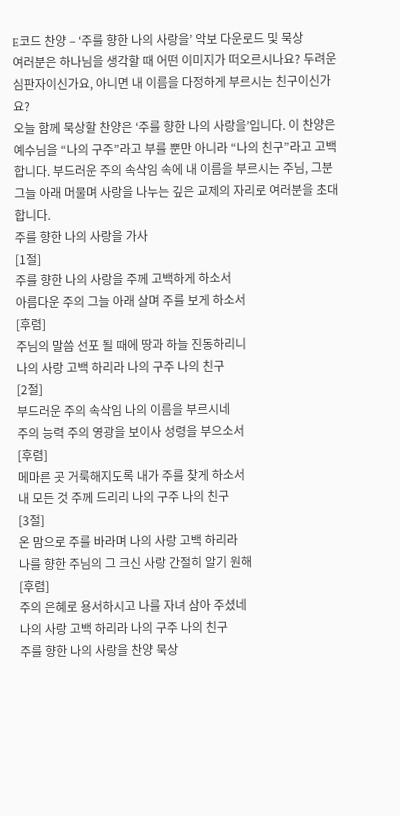E코드 찬양 – ‘주를 향한 나의 사랑을’ 악보 다운로드 및 묵상
여러분은 하나님을 생각할 때 어떤 이미지가 떠오르시나요? 두려운 심판자이신가요, 아니면 내 이름을 다정하게 부르시는 친구이신가요?
오늘 함께 묵상할 찬양은 ‘주를 향한 나의 사랑을’입니다. 이 찬양은 예수님을 “나의 구주”라고 부를 뿐만 아니라 “나의 친구”라고 고백합니다. 부드러운 주의 속삭임 속에 내 이름을 부르시는 주님, 그분 그늘 아래 머물며 사랑을 나누는 깊은 교제의 자리로 여러분을 초대합니다.
주를 향한 나의 사랑을 가사
[1절]
주를 향한 나의 사랑을 주께 고백하게 하소서
아름다운 주의 그늘 아래 살며 주를 보게 하소서
[후렴]
주님의 말씀 선포 될 때에 땅과 하늘 진동하리니
나의 사랑 고백 하리라 나의 구주 나의 친구
[2절]
부드러운 주의 속삭임 나의 이름을 부르시네
주의 능력 주의 영광을 보이사 성령을 부으소서
[후렴]
메마른 곳 거룩해지도록 내가 주를 찾게 하소서
내 모든 것 주께 드리리 나의 구주 나의 친구
[3절]
온 맘으로 주를 바라며 나의 사랑 고백 하리라
나를 향한 주님의 그 크신 사랑 간절히 알기 원해
[후렴]
주의 은혜로 용서하시고 나를 자녀 삼아 주셨네
나의 사랑 고백 하리라 나의 구주 나의 친구
주를 향한 나의 사랑을 찬양 묵상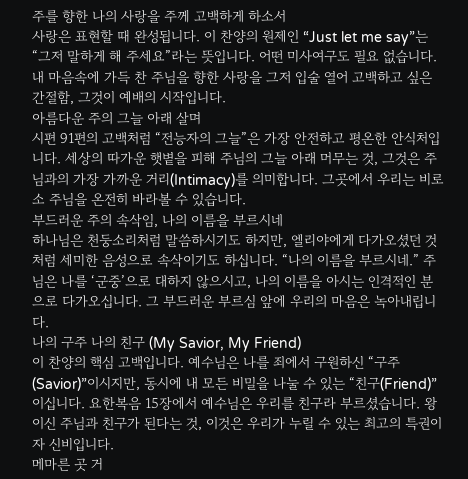주를 향한 나의 사랑을 주께 고백하게 하소서
사랑은 표현할 때 완성됩니다. 이 찬양의 원제인 “Just let me say”는 “그저 말하게 해 주세요”라는 뜻입니다. 어떤 미사여구도 필요 없습니다. 내 마음속에 가득 찬 주님을 향한 사랑을 그저 입술 열어 고백하고 싶은 간절함, 그것이 예배의 시작입니다.
아름다운 주의 그늘 아래 살며
시편 91편의 고백처럼 “전능자의 그늘”은 가장 안전하고 평온한 안식처입니다. 세상의 따가운 햇볕을 피해 주님의 그늘 아래 머무는 것, 그것은 주님과의 가장 가까운 거리(Intimacy)를 의미합니다. 그곳에서 우리는 비로소 주님을 온전히 바라볼 수 있습니다.
부드러운 주의 속삭임, 나의 이름을 부르시네
하나님은 천둥소리처럼 말씀하시기도 하지만, 엘리야에게 다가오셨던 것처럼 세미한 음성으로 속삭이기도 하십니다. “나의 이름을 부르시네.” 주님은 나를 ‘군중’으로 대하지 않으시고, 나의 이름을 아시는 인격적인 분으로 다가오십니다. 그 부드러운 부르심 앞에 우리의 마음은 녹아내립니다.
나의 구주 나의 친구 (My Savior, My Friend)
이 찬양의 핵심 고백입니다. 예수님은 나를 죄에서 구원하신 “구주(Savior)”이시지만, 동시에 내 모든 비밀을 나눌 수 있는 “친구(Friend)”이십니다. 요한복음 15장에서 예수님은 우리를 친구라 부르셨습니다. 왕이신 주님과 친구가 된다는 것, 이것은 우리가 누릴 수 있는 최고의 특권이자 신비입니다.
메마른 곳 거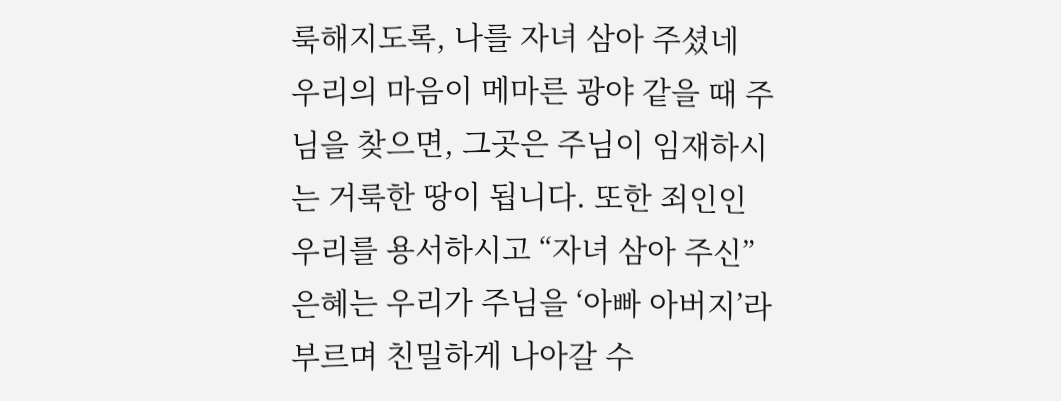룩해지도록, 나를 자녀 삼아 주셨네
우리의 마음이 메마른 광야 같을 때 주님을 찾으면, 그곳은 주님이 임재하시는 거룩한 땅이 됩니다. 또한 죄인인 우리를 용서하시고 “자녀 삼아 주신” 은혜는 우리가 주님을 ‘아빠 아버지’라 부르며 친밀하게 나아갈 수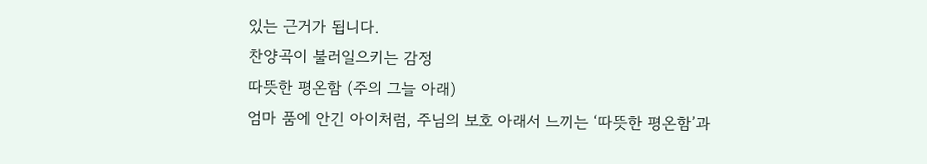있는 근거가 됩니다.
찬양곡이 불러일으키는 감정
따뜻한 평온함 (주의 그늘 아래)
엄마 품에 안긴 아이처럼, 주님의 보호 아래서 느끼는 ‘따뜻한 평온함’과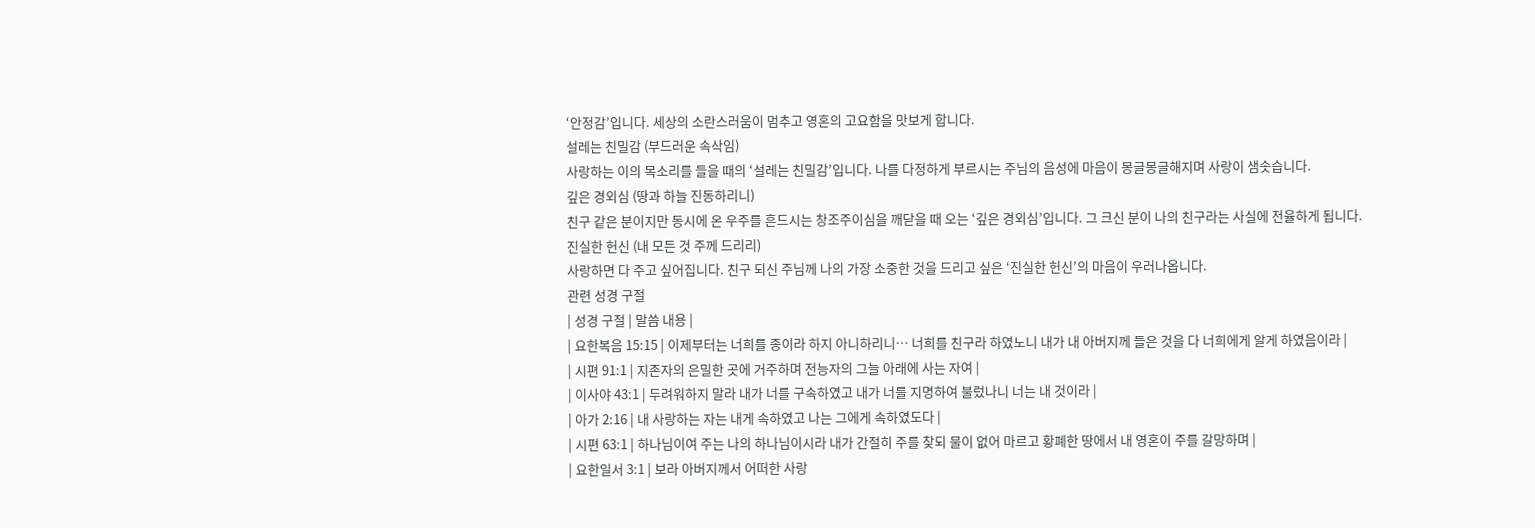‘안정감’입니다. 세상의 소란스러움이 멈추고 영혼의 고요함을 맛보게 합니다.
설레는 친밀감 (부드러운 속삭임)
사랑하는 이의 목소리를 들을 때의 ‘설레는 친밀감’입니다. 나를 다정하게 부르시는 주님의 음성에 마음이 몽글몽글해지며 사랑이 샘솟습니다.
깊은 경외심 (땅과 하늘 진동하리니)
친구 같은 분이지만 동시에 온 우주를 흔드시는 창조주이심을 깨닫을 때 오는 ‘깊은 경외심’입니다. 그 크신 분이 나의 친구라는 사실에 전율하게 됩니다.
진실한 헌신 (내 모든 것 주께 드리리)
사랑하면 다 주고 싶어집니다. 친구 되신 주님께 나의 가장 소중한 것을 드리고 싶은 ‘진실한 헌신’의 마음이 우러나옵니다.
관련 성경 구절
| 성경 구절 | 말씀 내용 |
| 요한복음 15:15 | 이제부터는 너희를 종이라 하지 아니하리니… 너희를 친구라 하였노니 내가 내 아버지께 들은 것을 다 너희에게 알게 하였음이라 |
| 시편 91:1 | 지존자의 은밀한 곳에 거주하며 전능자의 그늘 아래에 사는 자여 |
| 이사야 43:1 | 두려워하지 말라 내가 너를 구속하였고 내가 너를 지명하여 불렀나니 너는 내 것이라 |
| 아가 2:16 | 내 사랑하는 자는 내게 속하였고 나는 그에게 속하였도다 |
| 시편 63:1 | 하나님이여 주는 나의 하나님이시라 내가 간절히 주를 찾되 물이 없어 마르고 황폐한 땅에서 내 영혼이 주를 갈망하며 |
| 요한일서 3:1 | 보라 아버지께서 어떠한 사랑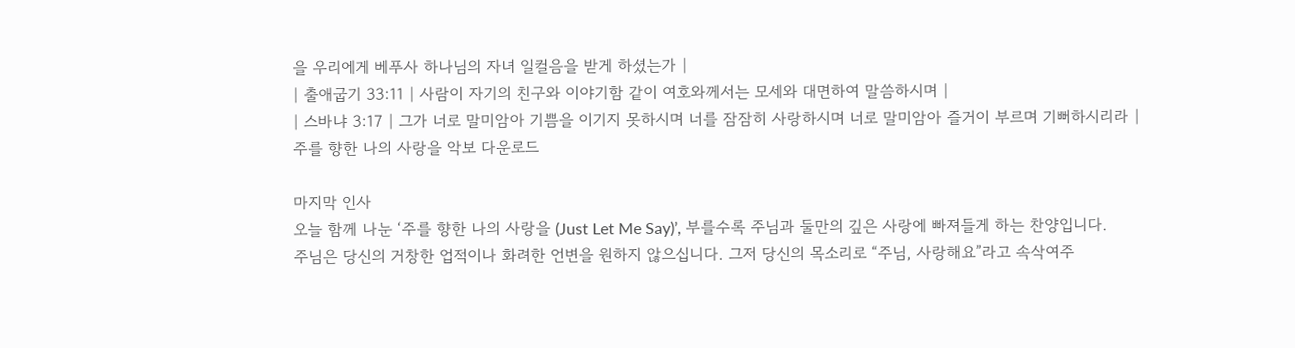을 우리에게 베푸사 하나님의 자녀 일컬음을 받게 하셨는가 |
| 출애굽기 33:11 | 사람이 자기의 친구와 이야기함 같이 여호와께서는 모세와 대면하여 말씀하시며 |
| 스바냐 3:17 | 그가 너로 말미암아 기쁨을 이기지 못하시며 너를 잠잠히 사랑하시며 너로 말미암아 즐거이 부르며 기뻐하시리라 |
주를 향한 나의 사랑을 악보 다운로드

마지막 인사
오늘 함께 나눈 ‘주를 향한 나의 사랑을 (Just Let Me Say)’, 부를수록 주님과 둘만의 깊은 사랑에 빠져들게 하는 찬양입니다.
주님은 당신의 거창한 업적이나 화려한 언변을 원하지 않으십니다. 그저 당신의 목소리로 “주님, 사랑해요”라고 속삭여주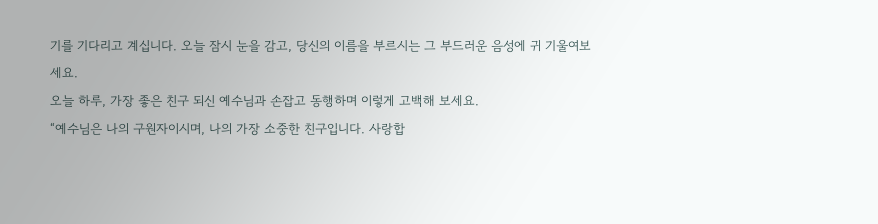기를 기다리고 계십니다. 오늘 잠시 눈을 감고, 당신의 이름을 부르시는 그 부드러운 음성에 귀 기울여보세요.
오늘 하루, 가장 좋은 친구 되신 예수님과 손잡고 동행하며 이렇게 고백해 보세요.
“예수님은 나의 구원자이시며, 나의 가장 소중한 친구입니다. 사랑합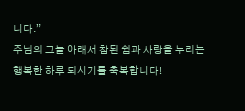니다.”
주님의 그늘 아래서 참된 쉼과 사랑을 누리는 행복한 하루 되시기를 축복합니다!